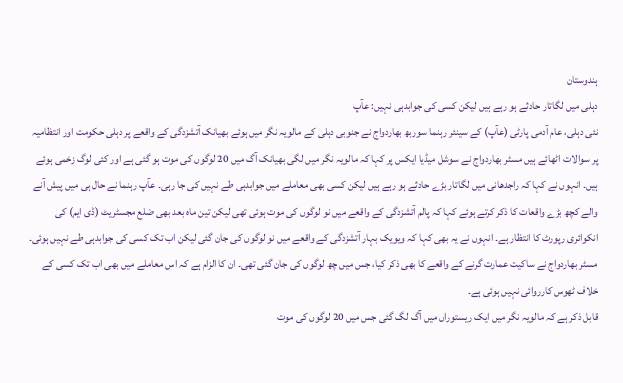ہندوستان
دہلی میں لگاتار حادثے ہو رہے ہیں لیکن کسی کی جوابدہی نہیں: عآپ
نئی دہلی، عام آدمی پارٹی (عآپ) کے سینئر رہنما سوربھ بھاردواج نے جنوبی دہلی کے مالویہ نگر میں ہوئے بھیانک آتشزدگی کے واقعے پر دہلی حکومت اور انتظامیہ پر سوالات اٹھائے ہیں مسٹر بھاردواج نے سوشل میڈیا ایکس پر کہا کہ مالویہ نگر میں لگی بھیانک آگ میں 20 لوگوں کی موت ہو گئی ہے اور کئی لوگ زخمی ہوئے ہیں۔ انہوں نے کہا کہ راجدھانی میں لگاتار بڑے حادثے ہو رہے ہیں لیکن کسی بھی معاملے میں جوابدہی طے نہیں کی جا رہی۔ عآپ رہنما نے حال ہی میں پیش آنے والے کچھ بڑے واقعات کا ذکر کرتے ہوئے کہا کہ پالم آتشزدگی کے واقعے میں نو لوگوں کی موت ہوئی تھی لیکن تین ماہ بعد بھی ضلع مجسٹریٹ (ڈی ایم) کی انکوائری رپورٹ کا انتظار ہے۔ انہوں نے یہ بھی کہا کہ ویویک بہار آتشزدگی کے واقعے میں نو لوگوں کی جان گئی لیکن اب تک کسی کی جوابدہی طے نہیں ہوئی۔
مسٹر بھاردواج نے ساکیت عمارت گرنے کے واقعے کا بھی ذکر کیا، جس میں چھ لوگوں کی جان گئی تھی۔ ان کا الزام ہے کہ اس معاملے میں بھی اب تک کسی کے خلاف ٹھوس کارروائی نہیں ہوئی ہے۔
قابل ذکر ہے کہ مالویہ نگر میں ایک ریستوراں میں آگ لگ گئی جس میں 20 لوگوں کی موت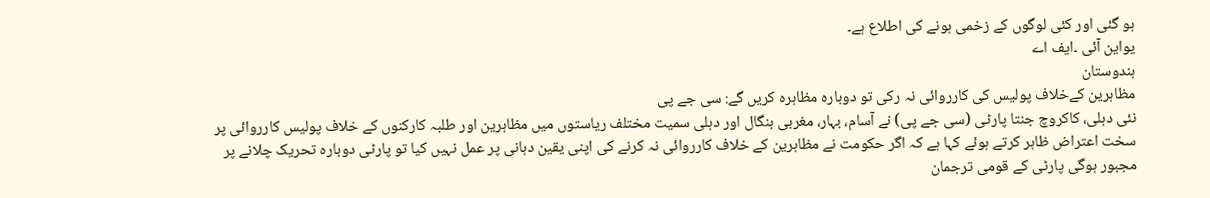ہو گئی اور کئی لوگوں کے زخمی ہونے کی اطلاع ہے۔
یواین آئی ۔ایف اے
ہندوستان
مظاہرین کےخلاف پولیس کی کارروائی نہ رکی تو دوبارہ مظاہرہ کریں گے: سی جے پی
نئی دہلی، کاکروچ جنتا پارٹی (سی جے پی) نے آسام، بہار، مغربی بنگال اور دہلی سمیت مختلف ریاستوں میں مظاہرین اور طلبہ کارکنوں کے خلاف پولیس کارروائی پر سخت اعتراض ظاہر کرتے ہوئے کہا ہے کہ اگر حکومت نے مظاہرین کے خلاف کارروائی نہ کرنے کی اپنی یقین دہانی پر عمل نہیں کیا تو پارٹی دوبارہ تحریک چلانے پر مجبور ہوگی پارٹی کے قومی ترجمان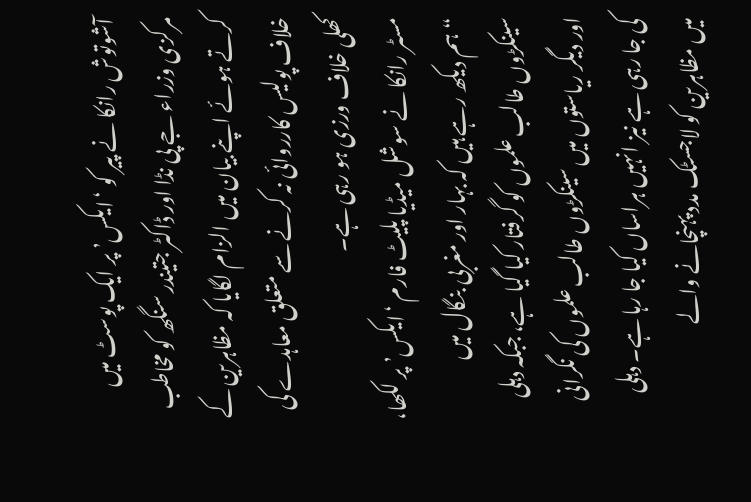آشوتوش رانکا نے پیر کو ‘ایکس’ پر ایک پوسٹ میں مرکزی وزراء جے پی نڈا اور ڈاکٹر جتیندر سنگھ کو مخاطب کرتے ہوئے اپنے بیان میں الزام لگایا کہ مظاہرین کے خلاف پولیس کارروائی نہ کرنے سے متعلق معاہدے کی کھلی خلاف ورزی ہو رہی ہے۔
مسٹر رانکا نے سوشل میڈیا پلیٹ فارم ‘ایکس’ پر لکھا، “ہم دیکھ رہے ہیں کہ بہار اور مغربی بنگال میں سینکڑوں طالب علموں کو گرفتار کیا گیا ہے، جبکہ دہلی اور دیگر ریاستوں میں سینکڑوں طالب علموں کی نگرانی کی جا رہی ہے نیز انہیں ہراساں کیا جا رہا ہے۔ دہلی میں مظاہرین کو لاجسٹک مدد پہنچانے والے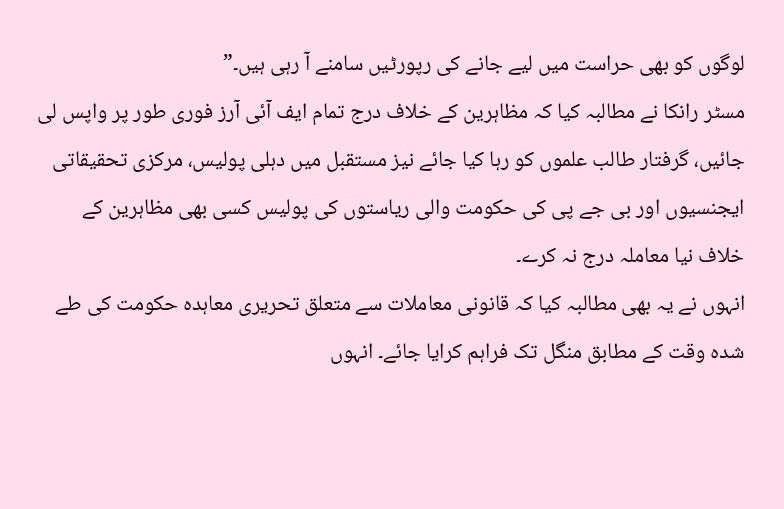لوگوں کو بھی حراست میں لیے جانے کی رپورٹیں سامنے آ رہی ہیں۔”
مسٹر رانکا نے مطالبہ کیا کہ مظاہرین کے خلاف درج تمام ایف آئی آرز فوری طور پر واپس لی جائیں، گرفتار طالب علموں کو رہا کیا جائے نیز مستقبل میں دہلی پولیس، مرکزی تحقیقاتی ایجنسیوں اور بی جے پی کی حکومت والی ریاستوں کی پولیس کسی بھی مظاہرین کے خلاف نیا معاملہ درج نہ کرے۔
انہوں نے یہ بھی مطالبہ کیا کہ قانونی معاملات سے متعلق تحریری معاہدہ حکومت کی طے شدہ وقت کے مطابق منگل تک فراہم کرایا جائے۔ انہوں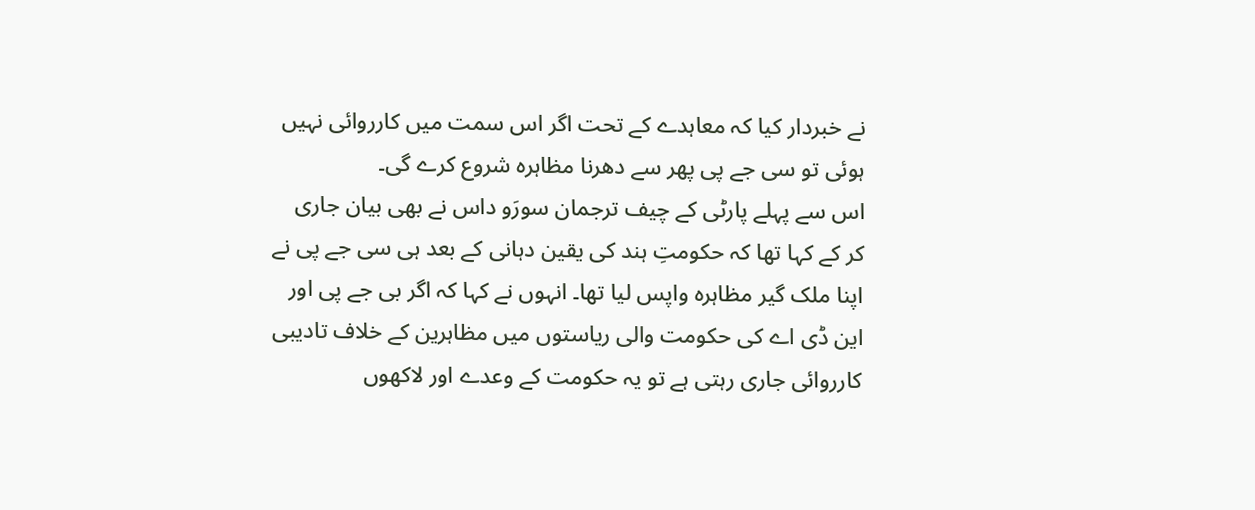نے خبردار کیا کہ معاہدے کے تحت اگر اس سمت میں کارروائی نہیں ہوئی تو سی جے پی پھر سے دھرنا مظاہرہ شروع کرے گی۔
اس سے پہلے پارٹی کے چیف ترجمان سورَو داس نے بھی بیان جاری کر کے کہا تھا کہ حکومتِ ہند کی یقین دہانی کے بعد ہی سی جے پی نے اپنا ملک گیر مظاہرہ واپس لیا تھا۔ انہوں نے کہا کہ اگر بی جے پی اور این ڈی اے کی حکومت والی ریاستوں میں مظاہرین کے خلاف تادیبی کارروائی جاری رہتی ہے تو یہ حکومت کے وعدے اور لاکھوں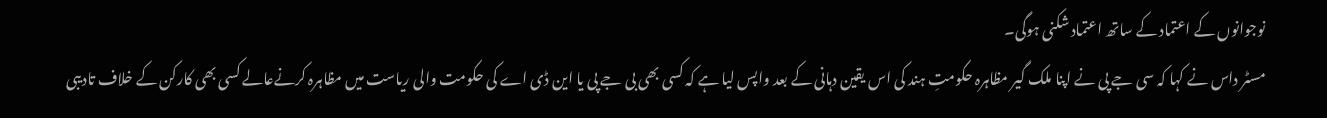نوجوانوں کے اعتماد کے ساتھ اعتماد شکنی ہوگی۔
مسٹر داس نے کہا کہ سی جے پی نے اپنا ملک گیر مظاہرہ حکومتِ ہند کی اس یقین دہانی کے بعد واپس لیا ہے کہ کسی بھی بی جے پی یا این ڈی اے کی حکومت والی ریاست میں مظاہرہ کرنےعالے کسی بھی کارکن کے خلاف تادیبی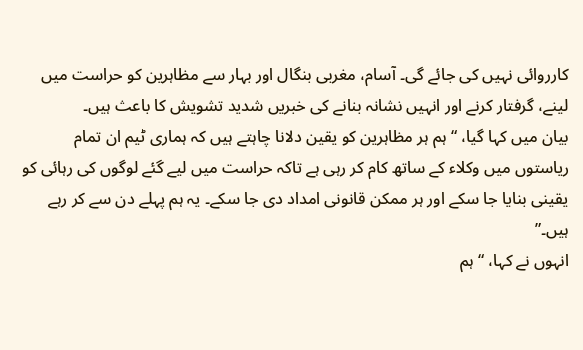کارروائی نہیں کی جائے گی۔ آسام، مغربی بنگال اور بہار سے مظاہرین کو حراست میں لینے، گرفتار کرنے اور انہیں نشانہ بنانے کی خبریں شدید تشویش کا باعث ہیں۔
بیان میں کہا گیا، “ہم ہر مظاہرین کو یقین دلانا چاہتے ہیں کہ ہماری ٹیم ان تمام ریاستوں میں وکلاء کے ساتھ کام کر رہی ہے تاکہ حراست میں لیے گئے لوگوں کی رہائی کو یقینی بنایا جا سکے اور ہر ممکن قانونی امداد دی جا سکے۔ یہ ہم پہلے دن سے کر رہے ہیں۔”
انہوں نے کہا، “ہم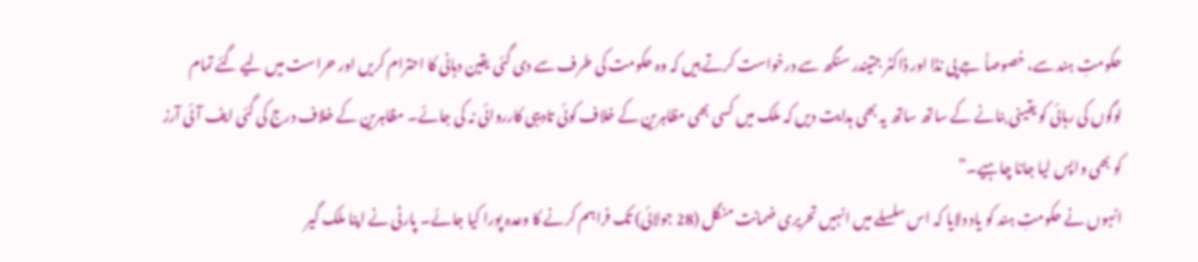حکومتِ ہند سے، خصوصاً جے پی نڈا اور ڈاکٹر جتیندر سنگھ سے درخواست کرتے ہیں کہ وہ حکومت کی طرف سے دی گئی یقین دہانی کا احترام کریں اور حراست میں لیے گئے تمام لوگوں کی رہائی کو یقینی بنانے کے ساتھ ساتھ یہ بھی ہدایت دیں کہ ملک میں کسی بھی مظاہرین کے خلاف کوئی تادیبی کارروائی نہ کی جائے۔ مظاہرین کے خلاف درج کی گئی ایف آئی آرز کو بھی واپس لیا جانا چاہیے۔”
انہوں نے حکومتِ ہند کو یاد دلایا کہ اس سلسلے میں انہیں تحریری ضمانت منگل (28 جولائی) تک فراہم کرنے کا وعدہ پورا کیا جائے۔ پارٹی نے اپنا ملک گیر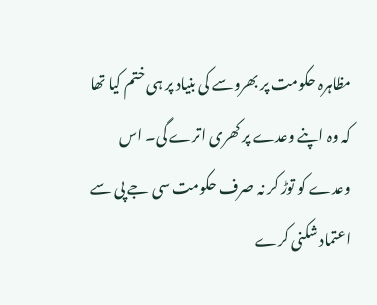مظاہرہ حکومت پر بھروسے کی بنیاد پر ہی ختم کیا تھا کہ وہ اپنے وعدے پر کھری اترے گی۔ اس وعدے کو توڑ کر نہ صرف حکومت سی جے پی سے اعتماد شکنی کرے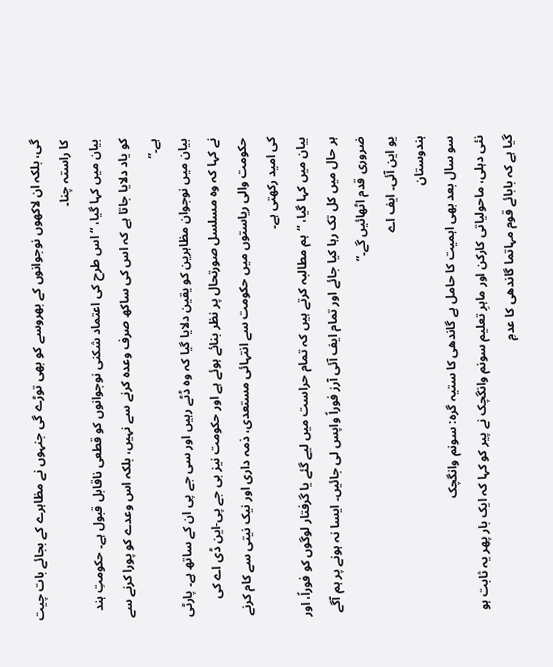گی، بلکہ ان لاکھوں نوجوانوں کے بھروسے کو بھی توڑے گی جنہوں نے مظاہرے کے بجائے بات چیت کا راستہ چنا۔
بیان میں کہا گیا، “اس طرح کی اعتماد شکنی نوجوانوں کو قطعی ناقابل قبول ہے۔ حکومتِ ہند کو یاد دلایا جاتا ہے کہ اس کی ساکھ صرف وعدہ کرنے سے نہیں، بلکہ اس وعدے کو پورا کرنے سے ہے۔”
بیان میں نوجوان مظاہرین کو یقین دلایا گیا کہ وہ ڈٹے رہیں اور سی جے پی ان کے ساتھ ہے۔ پارٹی نے کہا کہ وہ مسلسل صورتحال پر نظر بنائے ہوئے ہے اور حکومت نیز بی جے پی-این ڈی اے کی حکومت والی ریاستوں میں حکومت سے انتہائی مستعدی، ذمہ داری اور نیک نیتی سے کام کرنے کی امید رکھتی ہے۔
بیان میں کہا گیا، “ہم مطالبہ کرتے ہیں کہ تمام حراست میں لیے گئے یا گرفتار لوگوں کو فوراً، اور ہر حال میں کل تک رہا کیا جائے اور تمام ایف آئی آرز فوراً واپس لی جائیں۔ ایسا نہ ہونے پر ہم آگے ضروری قدم اٹھائیں گے۔”
یو این آئی۔ ایف اے
ہندوستان
سو سال بعد بھی اہمیت کا حامل ہے گاندھی کا ستیہ گرہ: سونم وانگچک
نئی دہلی، ماحولیاتی کارکن اور ماہرِ تعلیم سونم وانگچک نے پیر کو کہا کہ ایک بار پھر یہ ثابت ہو گیا ہے کہ بابائے قوم مہاتما گاندھی کا عدمِ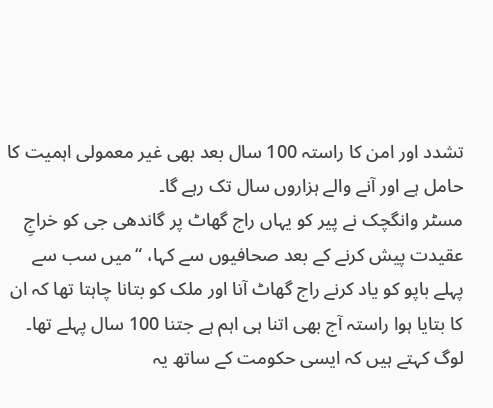تشدد اور امن کا راستہ 100 سال بعد بھی غیر معمولی اہمیت کا حامل ہے اور آنے والے ہزاروں سال تک رہے گا۔
مسٹر وانگچک نے پیر کو یہاں راج گھاٹ پر گاندھی جی کو خراجِ عقیدت پیش کرنے کے بعد صحافیوں سے کہا، “میں سب سے پہلے باپو کو یاد کرنے راج گھاٹ آنا اور ملک کو بتانا چاہتا تھا کہ ان کا بتایا ہوا راستہ آج بھی اتنا ہی اہم ہے جتنا 100 سال پہلے تھا۔ لوگ کہتے ہیں کہ ایسی حکومت کے ساتھ یہ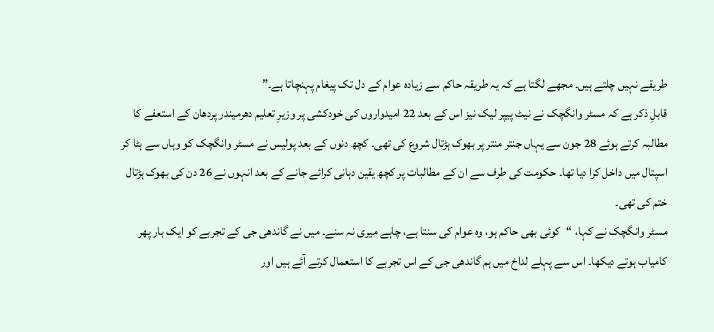طریقے نہیں چلتے ہیں۔ مجھے لگتا ہے کہ یہ طریقہ حاکم سے زیادہ عوام کے دل تک پیغام پہنچاتا ہے۔”
قابلِ ذکر ہے کہ مسٹر وانگچک نے نیٹ پیپر لیک نیز اس کے بعد 22 امیدواروں کی خودکشی پر وزیرِ تعلیم دھرمیندر پردھان کے استعفے کا مطالبہ کرتے ہوئے 28 جون سے یہاں جنتر منتر پر بھوک ہڑتال شروع کی تھی۔ کچھ دنوں کے بعد پولیس نے مسٹر وانگچک کو وہاں سے ہٹا کر اسپتال میں داخل کرا دیا تھا۔ حکومت کی طرف سے ان کے مطالبات پر کچھ یقین دہانی کرائے جانے کے بعد انہوں نے 26 دن کی بھوک ہڑتال ختم کی تھی۔
مسٹر وانگچک نے کہا، “کوئی بھی حاکم ہو، وہ عوام کی سنتا ہے، چاہے میری نہ سنے۔ میں نے گاندھی جی کے تجربے کو ایک بار پھر کامیاب ہوتے دیکھا۔ اس سے پہلے لداخ میں ہم گاندھی جی کے اس تجربے کا استعمال کرتے آئے ہیں اور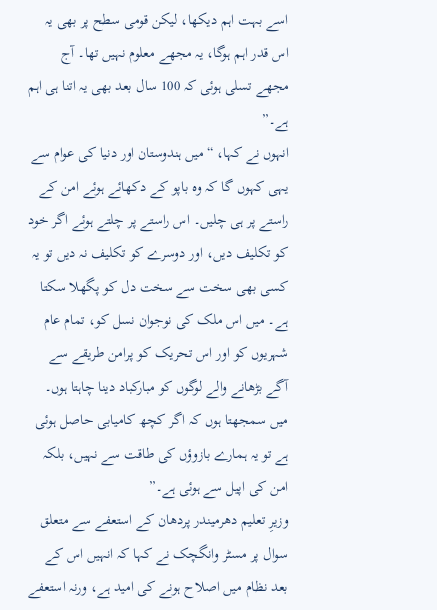اسے بہت اہم دیکھا، لیکن قومی سطح پر بھی یہ اس قدر اہم ہوگا، یہ مجھے معلوم نہیں تھا۔ آج مجھے تسلی ہوئی کہ 100 سال بعد بھی یہ اتنا ہی اہم ہے۔”
انہوں نے کہا، “میں ہندوستان اور دنیا کی عوام سے یہی کہوں گا کہ وہ باپو کے دکھائے ہوئے امن کے راستے پر ہی چلیں۔ اس راستے پر چلتے ہوئے اگر خود کو تکلیف دیں، اور دوسرے کو تکلیف نہ دیں تو یہ کسی بھی سخت سے سخت دل کو پگھلا سکتا ہے۔ میں اس ملک کی نوجوان نسل کو، تمام عام شہریوں کو اور اس تحریک کو پرامن طریقے سے آگے بڑھانے والے لوگوں کو مبارکباد دینا چاہتا ہوں۔ میں سمجھتا ہوں کہ اگر کچھ کامیابی حاصل ہوئی ہے تو یہ ہمارے بازوؤں کی طاقت سے نہیں، بلکہ امن کی اپیل سے ہوئی ہے۔”
وزیرِ تعلیم دھرمیندر پردھان کے استعفے سے متعلق سوال پر مسٹر وانگچک نے کہا کہ انہیں اس کے بعد نظام میں اصلاح ہونے کی امید ہے، ورنہ استعفے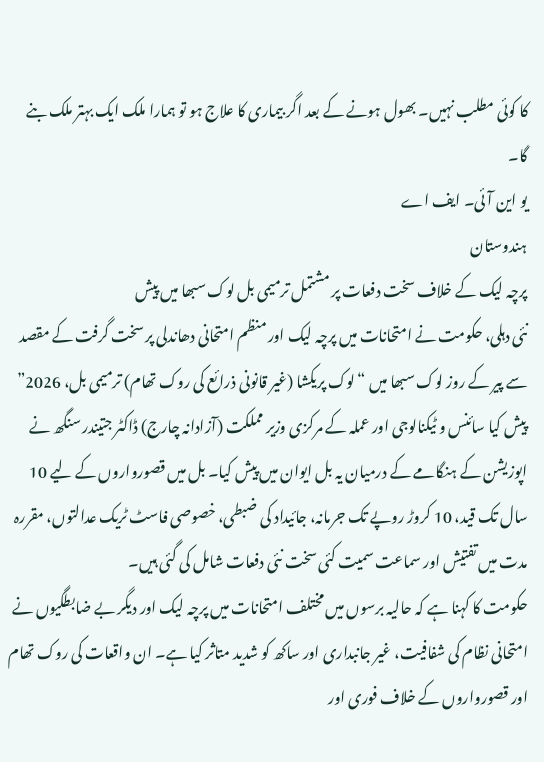کا کوئی مطلب نہیں۔ بھول ہونے کے بعد اگر بیماری کا علاج ہو تو ہمارا ملک ایک بہتر ملک بنے گا۔
یو این آئی۔ ایف اے
ہندوستان
پرچہ لیک کے خلاف سخت دفعات پر مشتمل ترمیمی بل لوک سبھا میں پیش
نئی دہلی، حکومت نے امتحانات میں پرچہ لیک اور منظم امتحانی دھاندلی پر سخت گرفت کے مقصد سے پیر کے روز لوک سبھا میں “لوک پریکشا (غیر قانونی ذرائع کی روک تھام) ترمیمی بل، 2026” پیش کیا سائنس و ٹیکنالوجی اور عملہ کے مرکزی وزیر مملکت (آزادانہ چارج) ڈاکٹر جتیندر سنگھ نے اپوزیشن کے ہنگامے کے درمیان یہ بل ایوان میں پیش کیا۔ بل میں قصورواروں کے لیے 10 سال تک قید، 10 کروڑ روپے تک جرمانہ، جائیداد کی ضبطی، خصوصی فاسٹ ٹریک عدالتوں، مقررہ مدت میں تفتیش اور سماعت سمیت کئی سخت نئی دفعات شامل کی گئی ہیں۔
حکومت کا کہنا ہے کہ حالیہ برسوں میں مختلف امتحانات میں پرچہ لیک اور دیگر بے ضابطگیوں نے امتحانی نظام کی شفافیت، غیر جانبداری اور ساکھ کو شدید متاثر کیا ہے۔ ان واقعات کی روک تھام اور قصورواروں کے خلاف فوری اور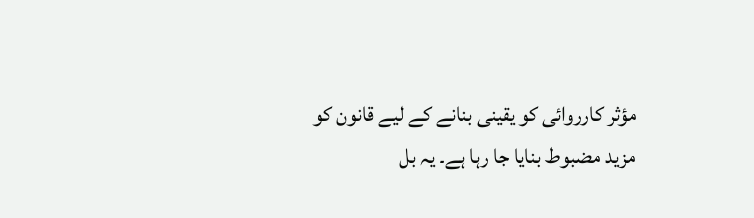مؤثر کارروائی کو یقینی بنانے کے لیے قانون کو مزید مضبوط بنایا جا رہا ہے۔ یہ بل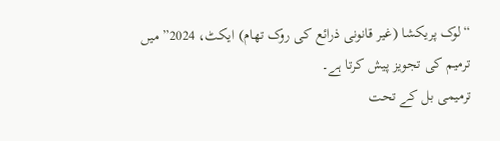“لوک پریکشا (غیر قانونی ذرائع کی روک تھام) ایکٹ، 2024” میں ترمیم کی تجویز پیش کرتا ہے۔
ترمیمی بل کے تحت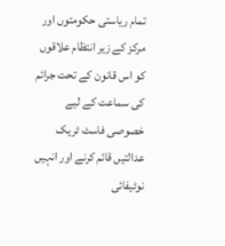تمام ریاستی حکومتوں اور مرکز کے زیر انتظام علاقوں کو اس قانون کے تحت جرائم کی سماعت کے لیے خصوصی فاسٹ ٹریک عدالتیں قائم کرنے اور انہیں نوٹیفائی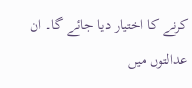کرنے کا اختیار دیا جائے گا۔ ان عدالتوں میں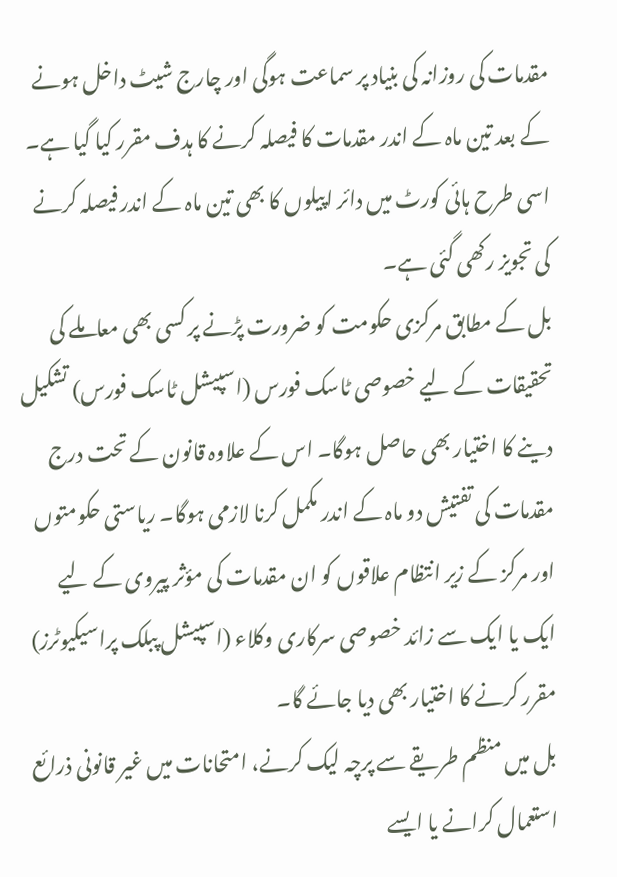مقدمات کی روزانہ کی بنیاد پر سماعت ہوگی اور چارج شیٹ داخل ہونے کے بعد تین ماہ کے اندر مقدمات کا فیصلہ کرنے کا ہدف مقرر کیا گیا ہے۔ اسی طرح ہائی کورٹ میں دائر اپیلوں کا بھی تین ماہ کے اندر فیصلہ کرنے کی تجویز رکھی گئی ہے۔
بل کے مطابق مرکزی حکومت کو ضرورت پڑنے پر کسی بھی معاملے کی تحقیقات کے لیے خصوصی ٹاسک فورس (اسپیشل ٹاسک فورس) تشکیل دینے کا اختیار بھی حاصل ہوگا۔ اس کے علاوہ قانون کے تحت درج مقدمات کی تفتیش دو ماہ کے اندر مکمل کرنا لازمی ہوگا۔ ریاستی حکومتوں اور مرکز کے زیر انتظام علاقوں کو ان مقدمات کی مؤثر پیروی کے لیے ایک یا ایک سے زائد خصوصی سرکاری وکلاء (اسپیشل پبلک پراسیکیوٹرز) مقرر کرنے کا اختیار بھی دیا جائے گا۔
بل میں منظم طریقے سے پرچہ لیک کرنے، امتحانات میں غیر قانونی ذرائع استعمال کرانے یا ایسے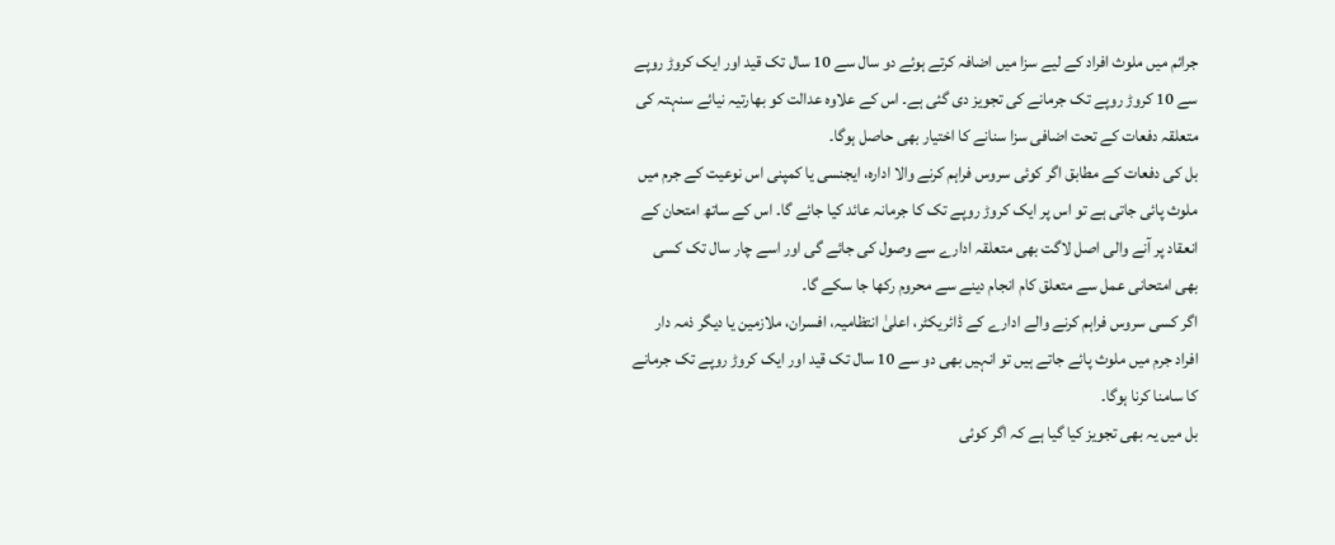جرائم میں ملوث افراد کے لیے سزا میں اضافہ کرتے ہوئے دو سال سے 10 سال تک قید اور ایک کروڑ روپے سے 10 کروڑ روپے تک جرمانے کی تجویز دی گئی ہے۔ اس کے علاوہ عدالت کو بھارتیہ نیائے سنہتہ کی متعلقہ دفعات کے تحت اضافی سزا سنانے کا اختیار بھی حاصل ہوگا۔
بل کی دفعات کے مطابق اگر کوئی سروس فراہم کرنے والا ادارہ، ایجنسی یا کمپنی اس نوعیت کے جرم میں ملوث پائی جاتی ہے تو اس پر ایک کروڑ روپے تک کا جرمانہ عائد کیا جائے گا۔ اس کے ساتھ امتحان کے انعقاد پر آنے والی اصل لاگت بھی متعلقہ ادارے سے وصول کی جائے گی اور اسے چار سال تک کسی بھی امتحانی عمل سے متعلق کام انجام دینے سے محروم رکھا جا سکے گا۔
اگر کسی سروس فراہم کرنے والے ادارے کے ڈائریکٹر، اعلیٰ انتظامیہ، افسران، ملازمین یا دیگر ذمہ دار افراد جرم میں ملوث پائے جاتے ہیں تو انہیں بھی دو سے 10 سال تک قید اور ایک کروڑ روپے تک جرمانے کا سامنا کرنا ہوگا۔
بل میں یہ بھی تجویز کیا گیا ہے کہ اگر کوئی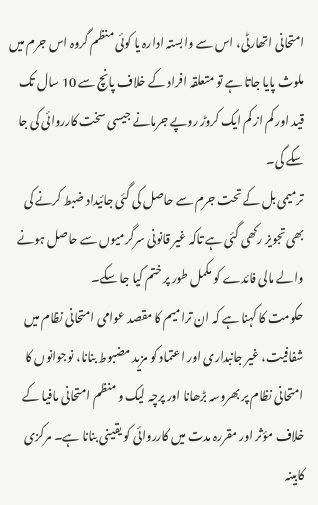امتحانی اتھارٹی، اس سے وابستہ ادارہ یا کوئی منظم گروہ اس جرم میں ملوث پایا جاتا ہے تو متعلقہ افراد کے خلاف پانچ سے 10 سال تک قید اور کم از کم ایک کروڑ روپے جرمانے جیسی سخت کارروائی کی جا سکے گی۔
ترمیمی بل کے تحت جرم سے حاصل کی گئی جائیداد ضبط کرنے کی بھی تجویز رکھی گئی ہے تاکہ غیر قانونی سرگرمیوں سے حاصل ہونے والے مالی فائدے کو مکمل طور پر ختم کیا جا سکے۔
حکومت کا کہنا ہے کہ ان ترامیم کا مقصد عوامی امتحانی نظام میں شفافیت، غیر جانبداری اور اعتماد کو مزید مضبوط بنانا، نوجوانوں کا امتحانی نظام پر بھروسہ بڑھانا اور پرچہ لیک و منظم امتحانی مافیا کے خلاف مؤثر اور مقررہ مدت میں کارروائی کو یقینی بنانا ہے۔ مرکزی کابینہ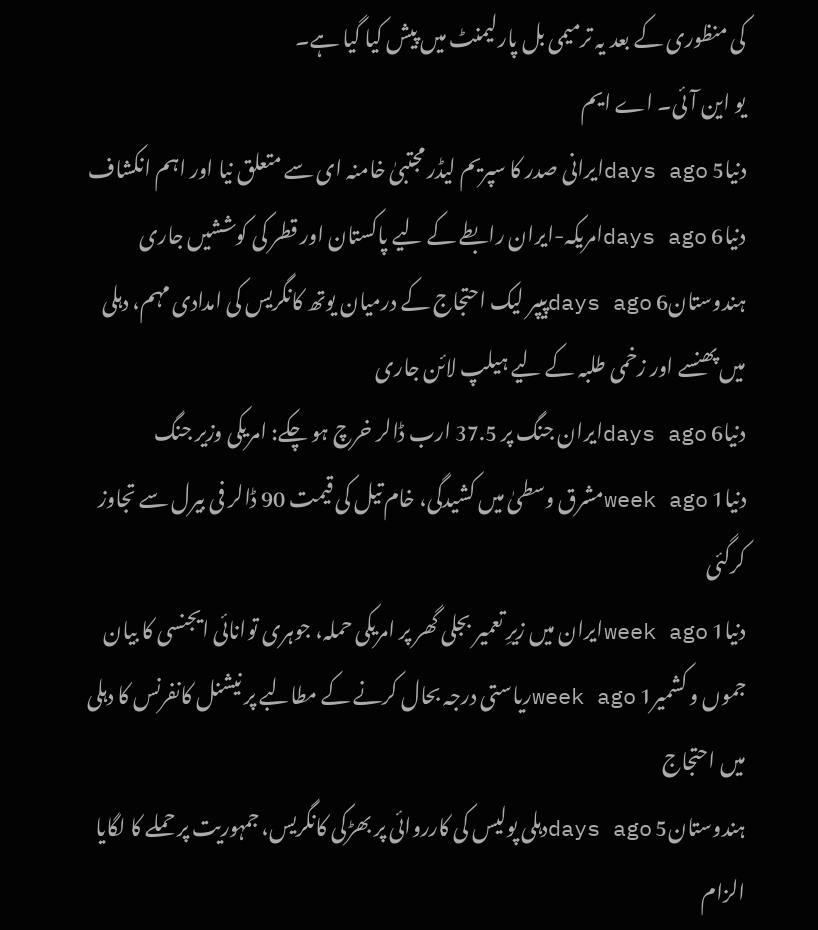کی منظوری کے بعد یہ ترمیمی بل پارلیمنٹ میں پیش کیا گیا ہے۔
یو این آئی۔ اے ایم
دنیا5 days agoایرانی صدر کا سپریم لیڈر مجتبیٰ خامنہ ای سے متعلق نیا اور اہم انکشاف
دنیا6 days agoامریکہ-ایران رابطے کے لیے پاکستان اور قطر کی کوششیں جاری
ہندوستان6 days agoپیپر لیک احتجاج کے درمیان یوتھ کانگریس کی امدادی مہم، دہلی میں پھنسے اور زخمی طلبہ کے لیے ہیلپ لائن جاری
دنیا6 days agoایران جنگ پر 37.5 ارب ڈالر خرچ ہو چکے: امریکی وزیر جنگ
دنیا1 week agoمشرق وسطیٰ میں کشیدگی، خام تیل کی قیمت 90 ڈالر فی بیرل سے تجاوز کرگئی
دنیا1 week agoایران میں زیرِ تعمیر بجلی گھر پر امریکی حملہ، جوہری توانائی ایجنسی کا بیان
جموں و کشمیر1 week agoریاستی درجہ بحال کرنے کے مطالبے پر نیشنل کانفرنس کا دہلی میں احتجاج
ہندوستان5 days agoدہلی پولیس کی کارروائی پر بھڑکی کانگریس، جمہوریت پر حملے کا لگایا الزام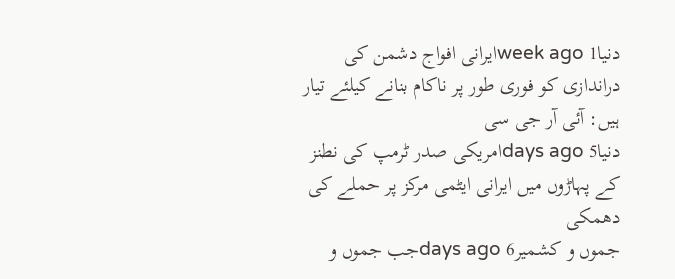دنیا1 week agoایرانی افواج دشمن کی دراندازی کو فوری طور پر ناکام بنانے کیلئے تیار ہیں: آئی آر جی سی
دنیا5 days agoامریکی صدر ٹرمپ کی نطنز کے پہاڑوں میں ایرانی ایٹمی مرکز پر حملے کی دھمکی
جموں و کشمیر6 days agoجب جموں و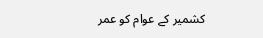کشمیر کے عوام کو عمر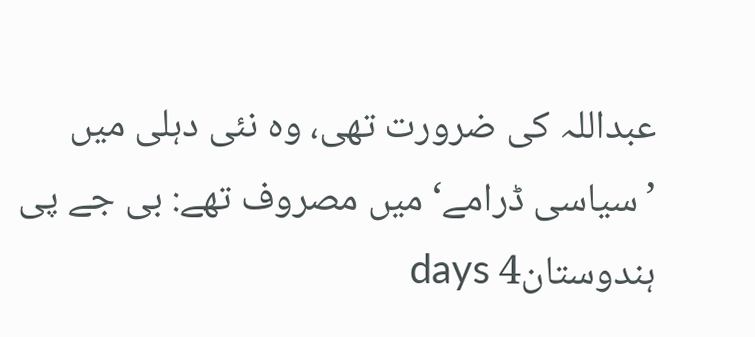عبداللہ کی ضرورت تھی، وہ نئی دہلی میں ’سیاسی ڈرامے‘ میں مصروف تھے: بی جے پی
ہندوستان4 days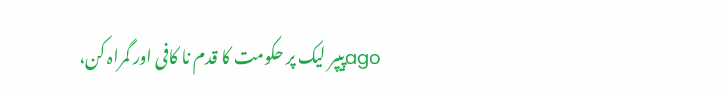agoپیپر لیک پر حکومت کا قدم نا کافی اور گمراہ کن،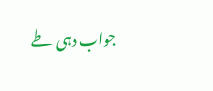جواب دہی طے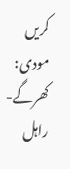کریں مودی: کھرگے-راہل